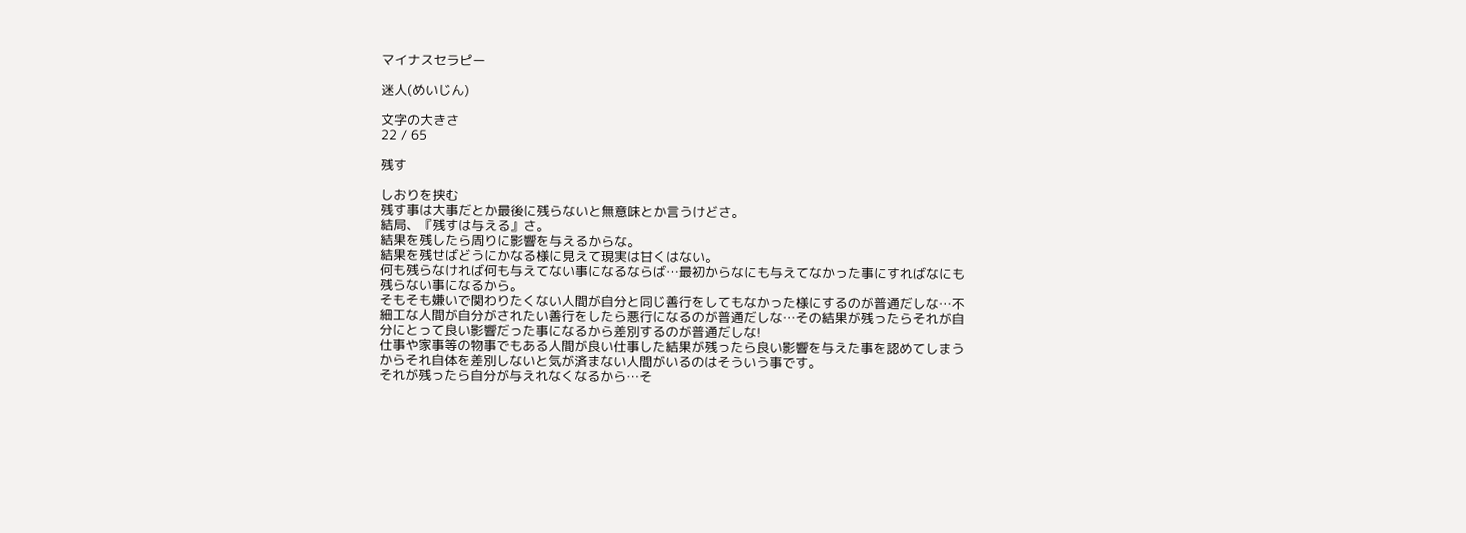マイナスセラピー

迷人(めいじん)

文字の大きさ
22 / 65

残す

しおりを挟む
残す事は大事だとか最後に残らないと無意味とか言うけどさ。
結局、『残すは与える』さ。
結果を残したら周りに影響を与えるからな。
結果を残せばどうにかなる様に見えて現実は甘くはない。
何も残らなければ何も与えてない事になるならば…最初からなにも与えてなかった事にすればなにも残らない事になるから。
そもそも嫌いで関わりたくない人間が自分と同じ善行をしてもなかった様にするのが普通だしな…不細工な人間が自分がされたい善行をしたら悪行になるのが普通だしな…その結果が残ったらそれが自分にとって良い影響だった事になるから差別するのが普通だしな!
仕事や家事等の物事でもある人間が良い仕事した結果が残ったら良い影響を与えた事を認めてしまうからそれ自体を差別しないと気が済まない人間がいるのはそういう事です。
それが残ったら自分が与えれなくなるから…そ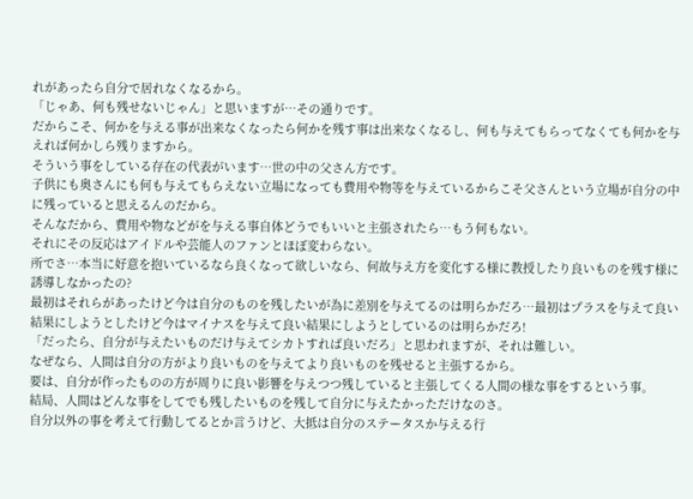れがあったら自分で居れなくなるから。
「じゃあ、何も残せないじゃん」と思いますが…その通りです。
だからこそ、何かを与える事が出来なくなったら何かを残す事は出来なくなるし、何も与えてもらってなくても何かを与えれば何かしら残りますから。
そういう事をしている存在の代表がいます…世の中の父さん方です。
子供にも奥さんにも何も与えてもらえない立場になっても費用や物等を与えているからこそ父さんという立場が自分の中に残っていると思えるんのだから。
そんなだから、費用や物などがを与える事自体どうでもいいと主張されたら…もう何もない。
それにその反応はアイドルや芸能人のファンとほぼ変わらない。
所でさ…本当に好意を抱いているなら良くなって欲しいなら、何故与え方を変化する様に教授したり良いものを残す様に誘導しなかったの?
最初はそれらがあったけど今は自分のものを残したいが為に差別を与えてるのは明らかだろ…最初はプラスを与えて良い結果にしようとしたけど今はマイナスを与えて良い結果にしようとしているのは明らかだろ!
「だったら、自分が与えたいものだけ与えてシカトすれば良いだろ」と思われますが、それは難しい。
なぜなら、人間は自分の方がより良いものを与えてより良いものを残せると主張するから。
要は、自分が作ったものの方が周りに良い影響を与えつつ残していると主張してくる人間の様な事をするという事。
結局、人間はどんな事をしてでも残したいものを残して自分に与えたかっただけなのさ。
自分以外の事を考えて行動してるとか言うけど、大抵は自分のステータスか与える行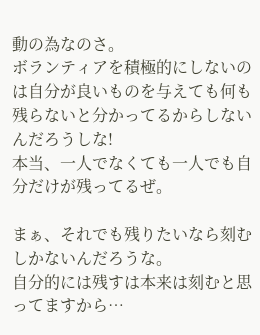動の為なのさ。
ボランティアを積極的にしないのは自分が良いものを与えても何も残らないと分かってるからしないんだろうしな!
本当、一人でなくても一人でも自分だけが残ってるぜ。

まぁ、それでも残りたいなら刻むしかないんだろうな。
自分的には残すは本来は刻むと思ってますから…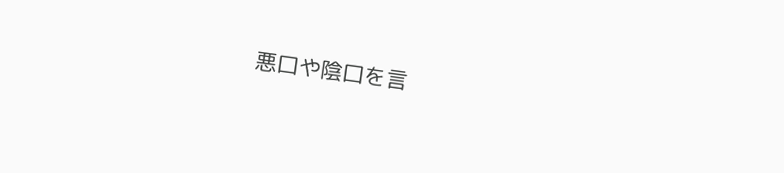悪口や陰口を言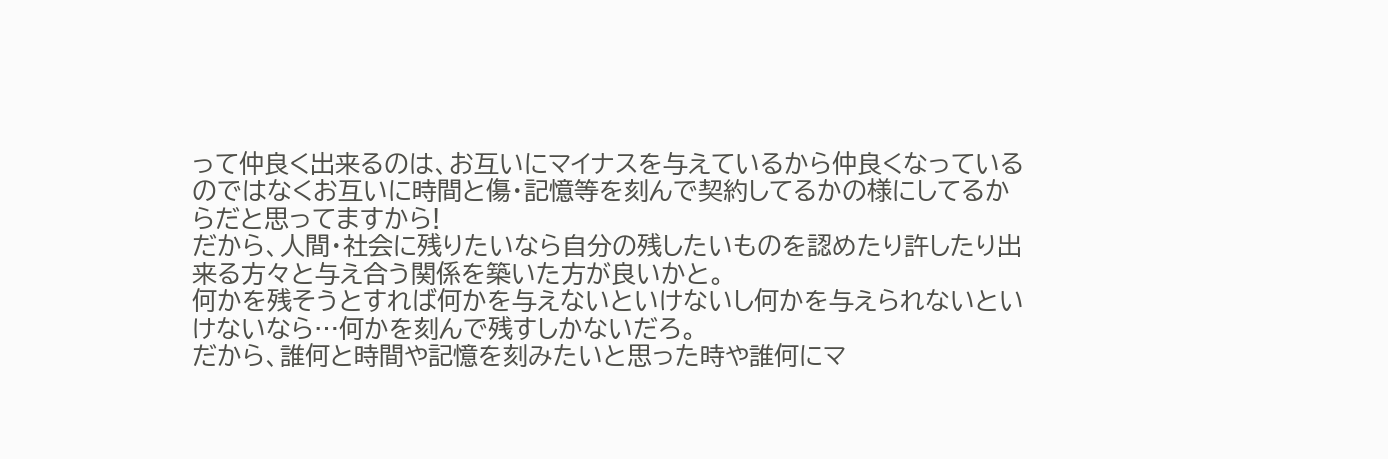って仲良く出来るのは、お互いにマイナスを与えているから仲良くなっているのではなくお互いに時間と傷・記憶等を刻んで契約してるかの様にしてるからだと思ってますから!
だから、人間・社会に残りたいなら自分の残したいものを認めたり許したり出来る方々と与え合う関係を築いた方が良いかと。
何かを残そうとすれば何かを与えないといけないし何かを与えられないといけないなら…何かを刻んで残すしかないだろ。
だから、誰何と時間や記憶を刻みたいと思った時や誰何にマ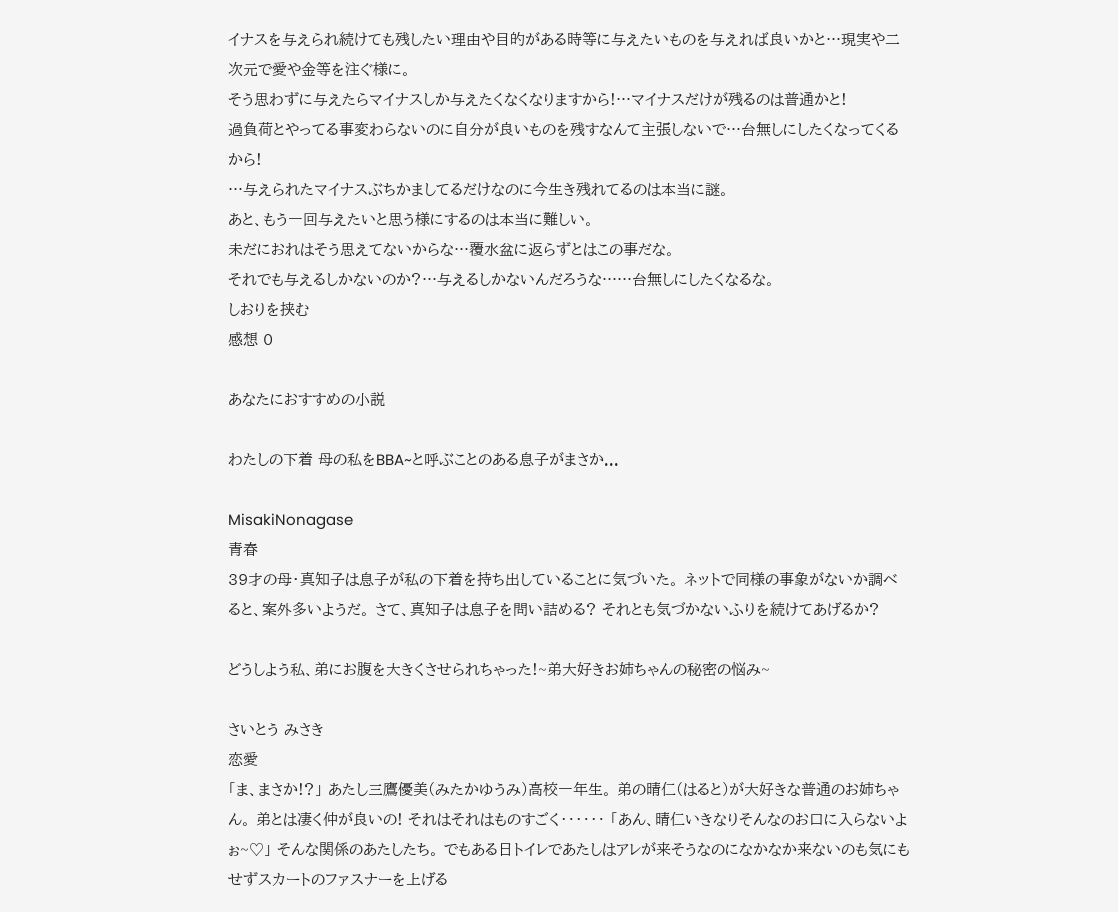イナスを与えられ続けても残したい理由や目的がある時等に与えたいものを与えれば良いかと…現実や二次元で愛や金等を注ぐ様に。
そう思わずに与えたらマイナスしか与えたくなくなりますから!…マイナスだけが残るのは普通かと!
過負荷とやってる事変わらないのに自分が良いものを残すなんて主張しないで…台無しにしたくなってくるから!
…与えられたマイナスぶちかましてるだけなのに今生き残れてるのは本当に謎。
あと、もう一回与えたいと思う様にするのは本当に難しい。
未だにおれはそう思えてないからな…覆水盆に返らずとはこの事だな。
それでも与えるしかないのか?…与えるしかないんだろうな……台無しにしたくなるな。
しおりを挟む
感想 0

あなたにおすすめの小説

わたしの下着 母の私をBBA~と呼ぶことのある息子がまさか...

MisakiNonagase
青春
39才の母・真知子は息子が私の下着を持ち出していることに気づいた。 ネットで同様の事象がないか調べると、案外多いようだ。 さて、真知子は息子を問い詰める? それとも気づかないふりを続けてあげるか?

どうしよう私、弟にお腹を大きくさせられちゃった!~弟大好きお姉ちゃんの秘密の悩み~

さいとう みさき
恋愛
「ま、まさか!?」 あたし三鷹優美(みたかゆうみ)高校一年生。 弟の晴仁(はると)が大好きな普通のお姉ちゃん。 弟とは凄く仲が良いの! それはそれはものすごく‥‥‥ 「あん、晴仁いきなりそんなのお口に入らないよぉ~♡」 そんな関係のあたしたち。 でもある日トイレであたしはアレが来そうなのになかなか来ないのも気にもせずスカートのファスナーを上げる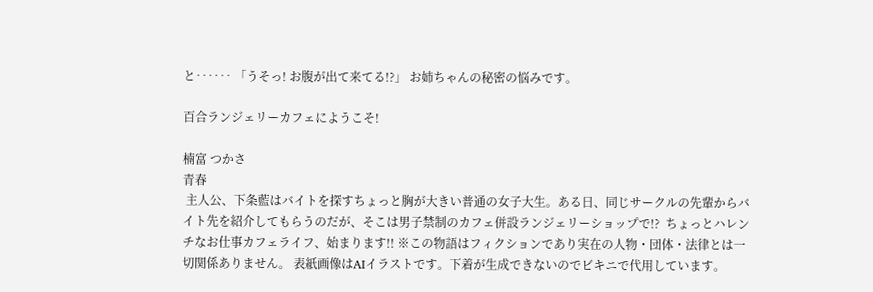と‥‥‥ 「うそっ! お腹が出て来てる!?」 お姉ちゃんの秘密の悩みです。

百合ランジェリーカフェにようこそ!

楠富 つかさ
青春
 主人公、下条藍はバイトを探すちょっと胸が大きい普通の女子大生。ある日、同じサークルの先輩からバイト先を紹介してもらうのだが、そこは男子禁制のカフェ併設ランジェリーショップで!?  ちょっとハレンチなお仕事カフェライフ、始まります!! ※この物語はフィクションであり実在の人物・団体・法律とは一切関係ありません。 表紙画像はAIイラストです。下着が生成できないのでビキニで代用しています。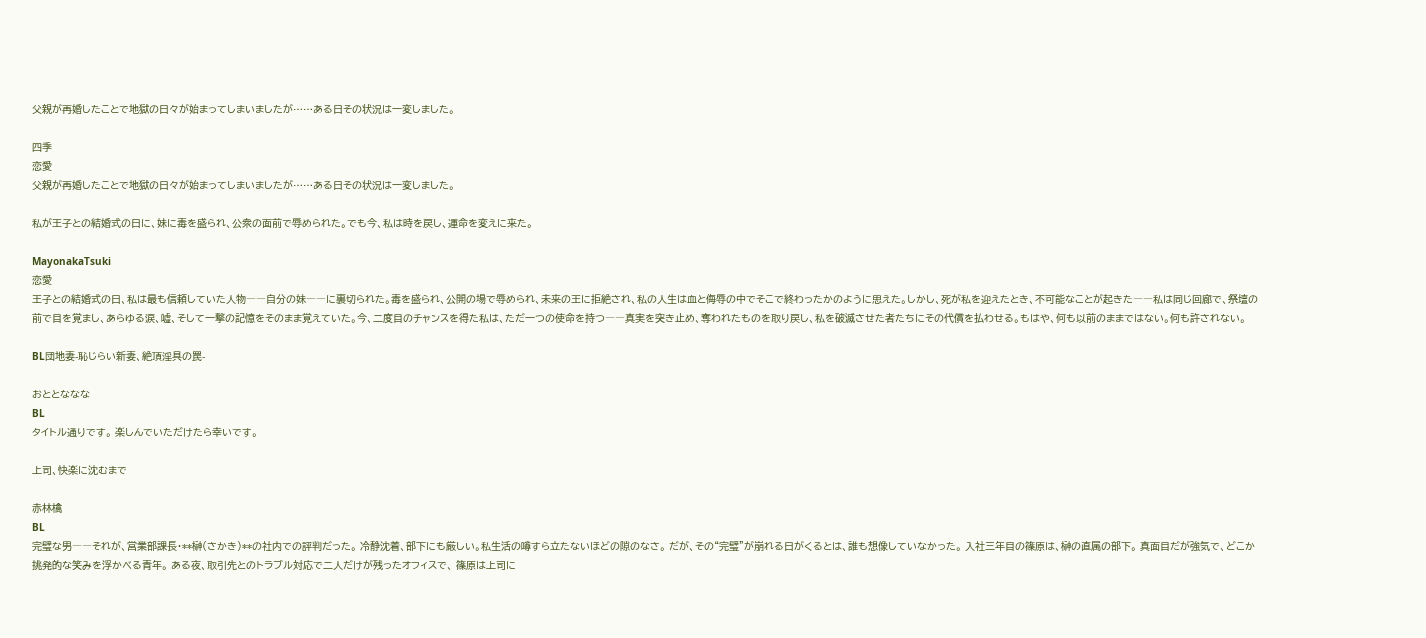父親が再婚したことで地獄の日々が始まってしまいましたが……ある日その状況は一変しました。

四季
恋愛
父親が再婚したことで地獄の日々が始まってしまいましたが……ある日その状況は一変しました。

私が王子との結婚式の日に、妹に毒を盛られ、公衆の面前で辱められた。でも今、私は時を戻し、運命を変えに来た。

MayonakaTsuki
恋愛
王子との結婚式の日、私は最も信頼していた人物――自分の妹――に裏切られた。毒を盛られ、公開の場で辱められ、未来の王に拒絶され、私の人生は血と侮辱の中でそこで終わったかのように思えた。しかし、死が私を迎えたとき、不可能なことが起きた――私は同じ回廊で、祭壇の前で目を覚まし、あらゆる涙、嘘、そして一撃の記憶をそのまま覚えていた。今、二度目のチャンスを得た私は、ただ一つの使命を持つ――真実を突き止め、奪われたものを取り戻し、私を破滅させた者たちにその代償を払わせる。もはや、何も以前のままではない。何も許されない。

BL団地妻-恥じらい新妻、絶頂淫具の罠-

おととななな
BL
タイトル通りです。 楽しんでいただけたら幸いです。

上司、快楽に沈むまで

赤林檎
BL
完璧な男――それが、営業部課長・**榊(さかき)**の社内での評判だった。 冷静沈着、部下にも厳しい。私生活の噂すら立たないほどの隙のなさ。 だが、その“完璧”が崩れる日がくるとは、誰も想像していなかった。 入社三年目の篠原は、榊の直属の部下。 真面目だが強気で、どこか挑発的な笑みを浮かべる青年。 ある夜、取引先とのトラブル対応で二人だけが残ったオフィスで、 篠原は上司に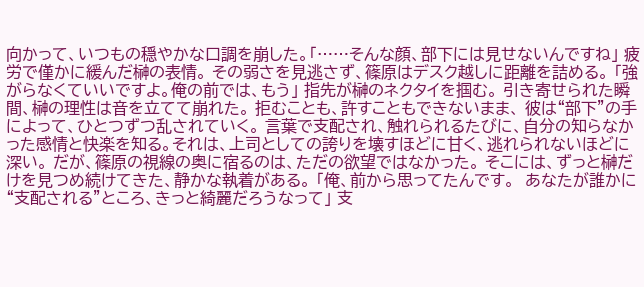向かって、いつもの穏やかな口調を崩した。「……そんな顔、部下には見せないんですね」 疲労で僅かに緩んだ榊の表情。 その弱さを見逃さず、篠原はデスク越しに距離を詰める。 「強がらなくていいですよ。俺の前では、もう」 指先が榊のネクタイを掴む。 引き寄せられた瞬間、榊の理性は音を立てて崩れた。 拒むことも、許すこともできないまま、 彼は“部下”の手によって、ひとつずつ乱されていく。 言葉で支配され、触れられるたびに、自分の知らなかった感情と快楽を知る。それは、上司としての誇りを壊すほどに甘く、逃れられないほどに深い。 だが、篠原の視線の奥に宿るのは、ただの欲望ではなかった。 そこには、ずっと榊だけを見つめ続けてきた、静かな執着がある。 「俺、前から思ってたんです。  あなたが誰かに“支配される”ところ、きっと綺麗だろうなって」 支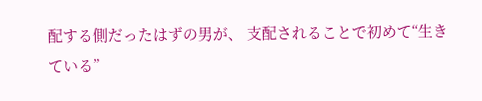配する側だったはずの男が、 支配されることで初めて“生きている”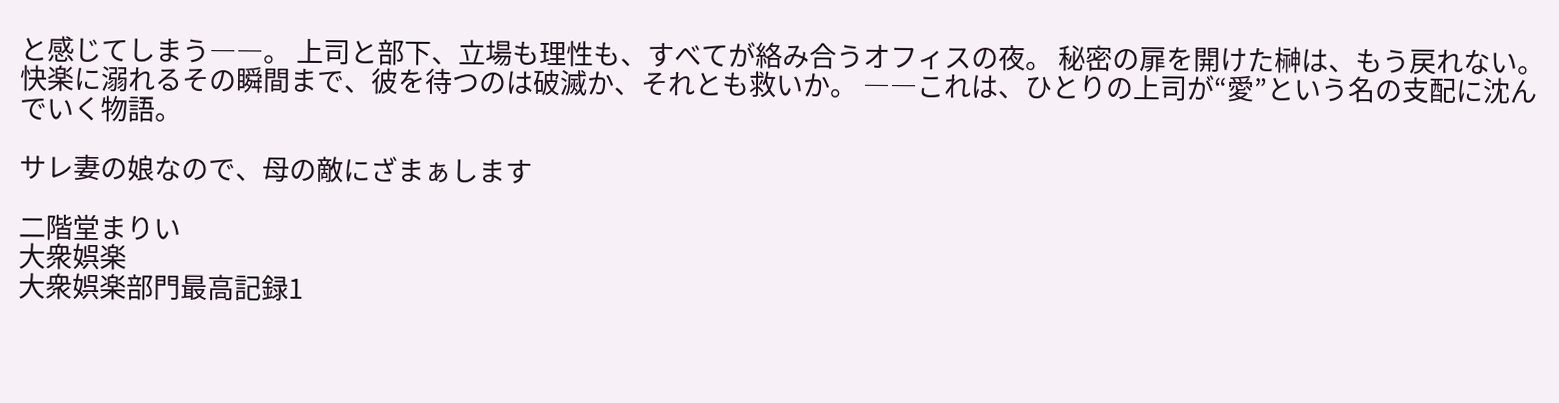と感じてしまう――。 上司と部下、立場も理性も、すべてが絡み合うオフィスの夜。 秘密の扉を開けた榊は、もう戻れない。 快楽に溺れるその瞬間まで、彼を待つのは破滅か、それとも救いか。 ――これは、ひとりの上司が“愛”という名の支配に沈んでいく物語。

サレ妻の娘なので、母の敵にざまぁします

二階堂まりい
大衆娯楽
大衆娯楽部門最高記録1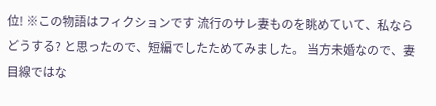位! ※この物語はフィクションです 流行のサレ妻ものを眺めていて、私ならどうする? と思ったので、短編でしたためてみました。 当方未婚なので、妻目線ではな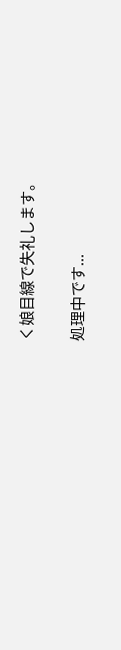く娘目線で失礼します。

処理中です...